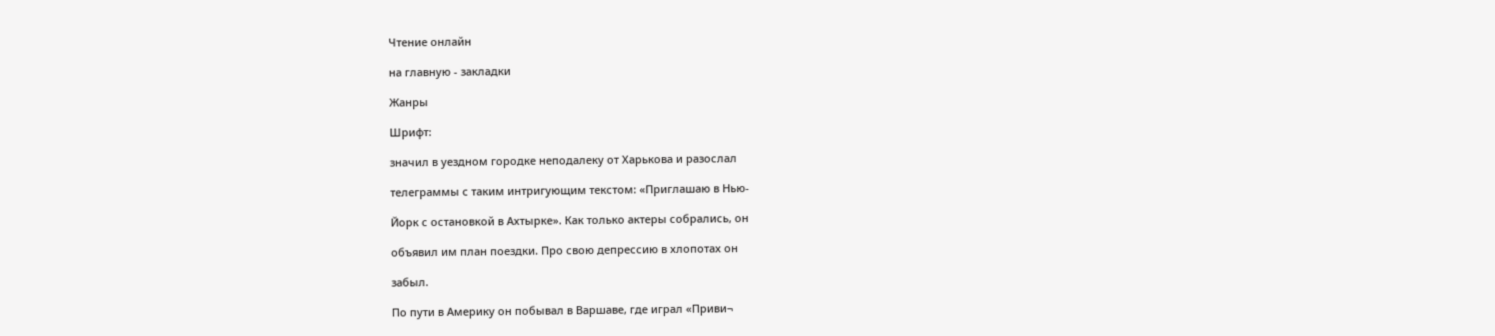Чтение онлайн

на главную - закладки

Жанры

Шрифт:

значил в уездном городке неподалеку от Харькова и разослал

телеграммы с таким интригующим текстом: «Приглашаю в Нью-

Йорк с остановкой в Ахтырке». Как только актеры собрались, он

объявил им план поездки. Про свою депрессию в хлопотах он

забыл.

По пути в Америку он побывал в Варшаве, где играл «Приви¬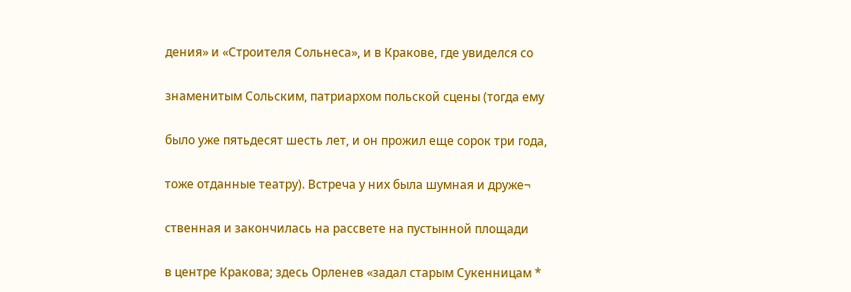дения» и «Строителя Сольнеса», и в Кракове, где увиделся со

знаменитым Сольским, патриархом польской сцены (тогда ему

было уже пятьдесят шесть лет, и он прожил еще сорок три года,

тоже отданные театру). Встреча у них была шумная и друже¬

ственная и закончилась на рассвете на пустынной площади

в центре Кракова; здесь Орленев «задал старым Сукенницам *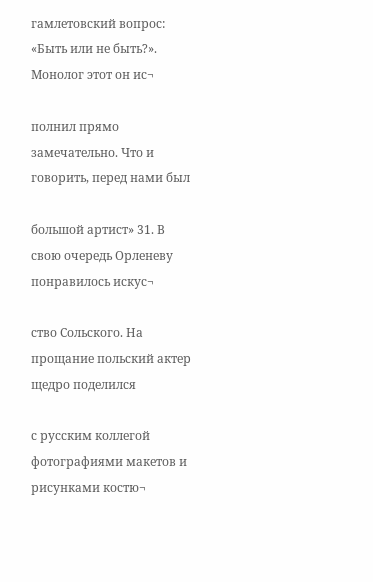гамлетовский вопрос: «Быть или не быть?». Монолог этот он ис¬

полнил прямо замечательно. Что и говорить, перед нами был

большой артист» 31. В свою очередь Орленеву понравилось искус¬

ство Сольского. На прощание польский актер щедро поделился

с русским коллегой фотографиями макетов и рисунками костю¬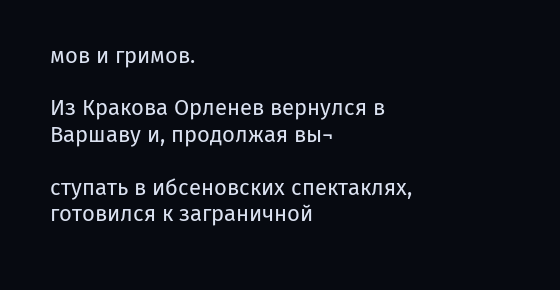мов и гримов.

Из Кракова Орленев вернулся в Варшаву и, продолжая вы¬

ступать в ибсеновских спектаклях, готовился к заграничной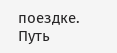поездке. Путь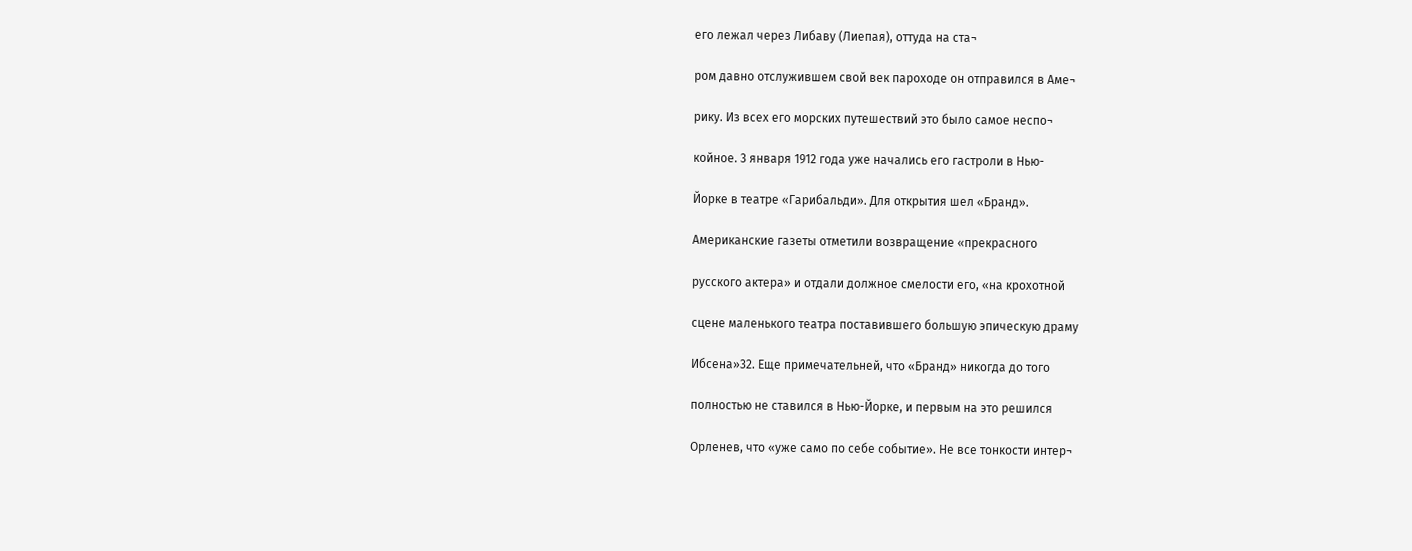его лежал через Либаву (Лиепая), оттуда на ста¬

ром давно отслужившем свой век пароходе он отправился в Аме¬

рику. Из всех его морских путешествий это было самое неспо¬

койное. 3 января 1912 года уже начались его гастроли в Нью-

Йорке в театре «Гарибальди». Для открытия шел «Бранд».

Американские газеты отметили возвращение «прекрасного

русского актера» и отдали должное смелости его, «на крохотной

сцене маленького театра поставившего большую эпическую драму

Ибсена»32. Еще примечательней, что «Бранд» никогда до того

полностью не ставился в Нью-Йорке, и первым на это решился

Орленев, что «уже само по себе событие». Не все тонкости интер¬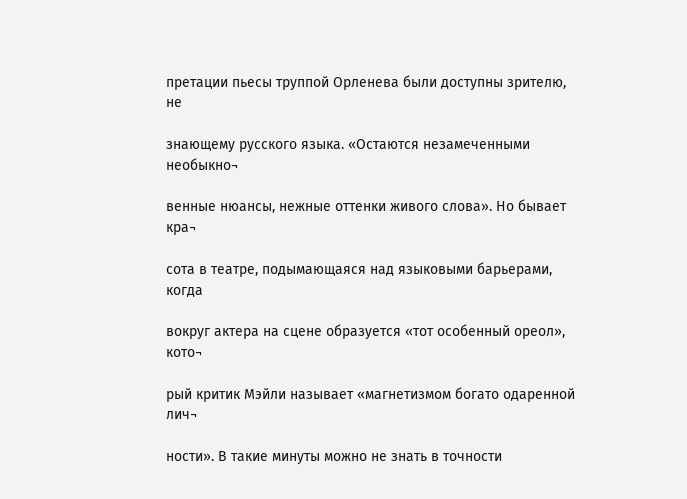претации пьесы труппой Орленева были доступны зрителю, не

знающему русского языка. «Остаются незамеченными необыкно¬

венные нюансы, нежные оттенки живого слова». Но бывает кра¬

сота в театре, подымающаяся над языковыми барьерами, когда

вокруг актера на сцене образуется «тот особенный ореол», кото¬

рый критик Мэйли называет «магнетизмом богато одаренной лич¬

ности». В такие минуты можно не знать в точности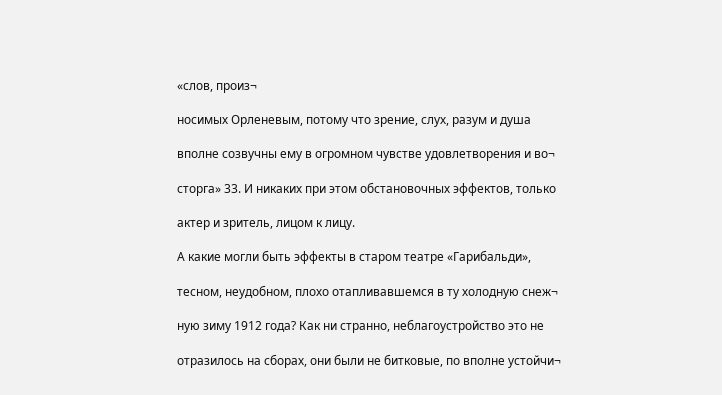«слов, произ¬

носимых Орленевым, потому что зрение, слух, разум и душа

вполне созвучны ему в огромном чувстве удовлетворения и во¬

сторга» 33. И никаких при этом обстановочных эффектов, только

актер и зритель, лицом к лицу.

А какие могли быть эффекты в старом театре «Гарибальди»,

тесном, неудобном, плохо отапливавшемся в ту холодную снеж¬

ную зиму 1912 года? Как ни странно, неблагоустройство это не

отразилось на сборах, они были не битковые, по вполне устойчи¬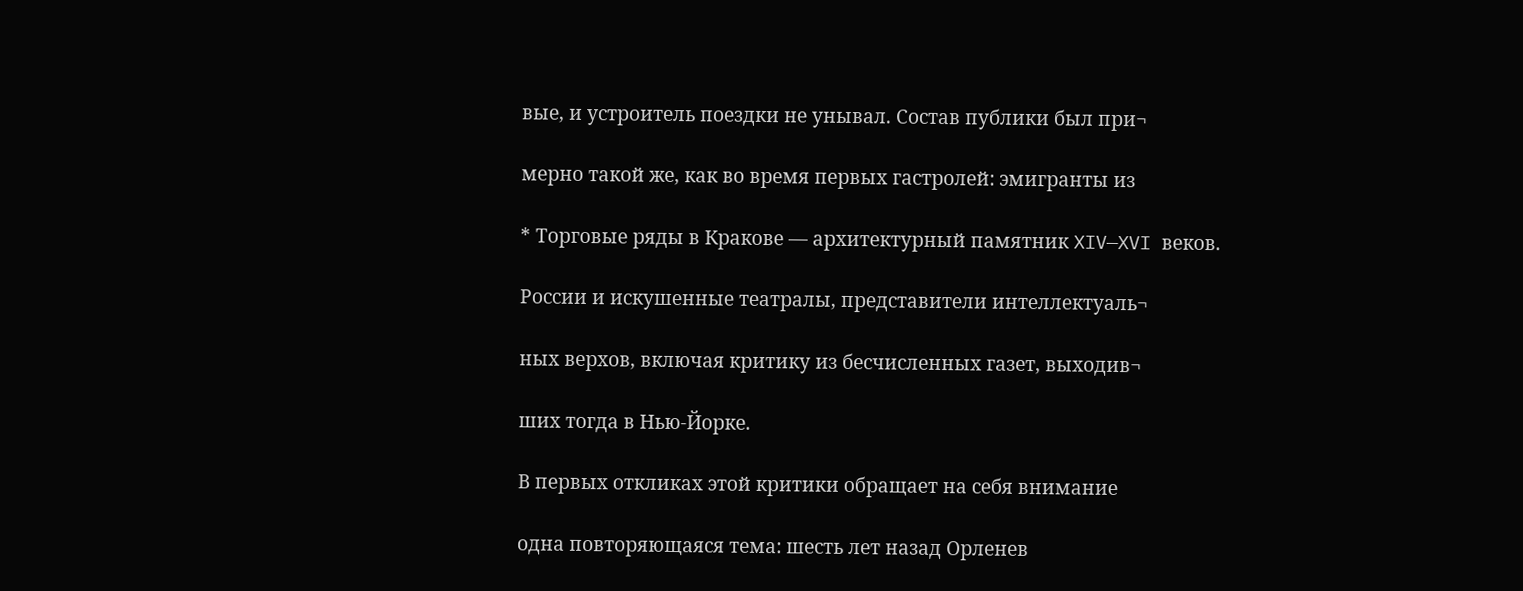вые, и устроитель поездки не унывал. Состав публики был при¬

мерно такой же, как во время первых гастролей: эмигранты из

* Торговые ряды в Кракове — архитектурный памятник XIV—XVI веков.

России и искушенные театралы, представители интеллектуаль¬

ных верхов, включая критику из бесчисленных газет, выходив¬

ших тогда в Нью-Йорке.

В первых откликах этой критики обращает на себя внимание

одна повторяющаяся тема: шесть лет назад Орленев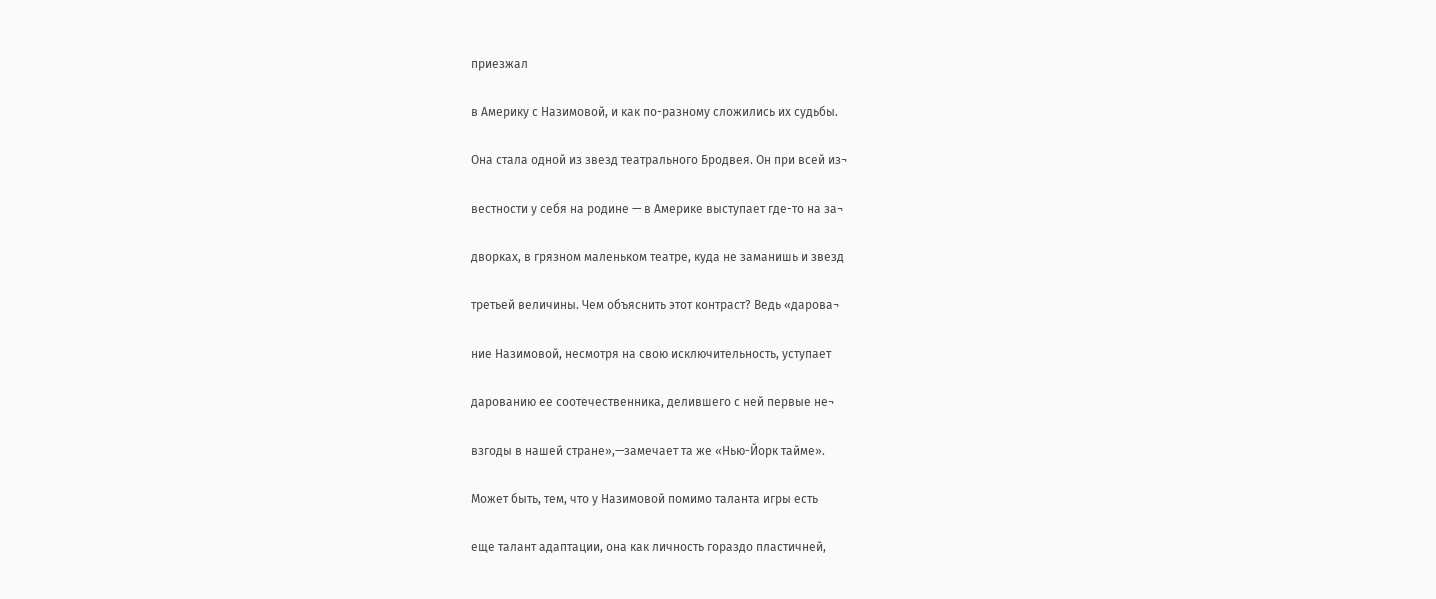приезжал

в Америку с Назимовой, и как по-разному сложились их судьбы.

Она стала одной из звезд театрального Бродвея. Он при всей из¬

вестности у себя на родине — в Америке выступает где-то на за¬

дворках, в грязном маленьком театре, куда не заманишь и звезд

третьей величины. Чем объяснить этот контраст? Ведь «дарова¬

ние Назимовой, несмотря на свою исключительность, уступает

дарованию ее соотечественника, делившего с ней первые не¬

взгоды в нашей стране»,—замечает та же «Нью-Йорк тайме».

Может быть, тем, что у Назимовой помимо таланта игры есть

еще талант адаптации, она как личность гораздо пластичней,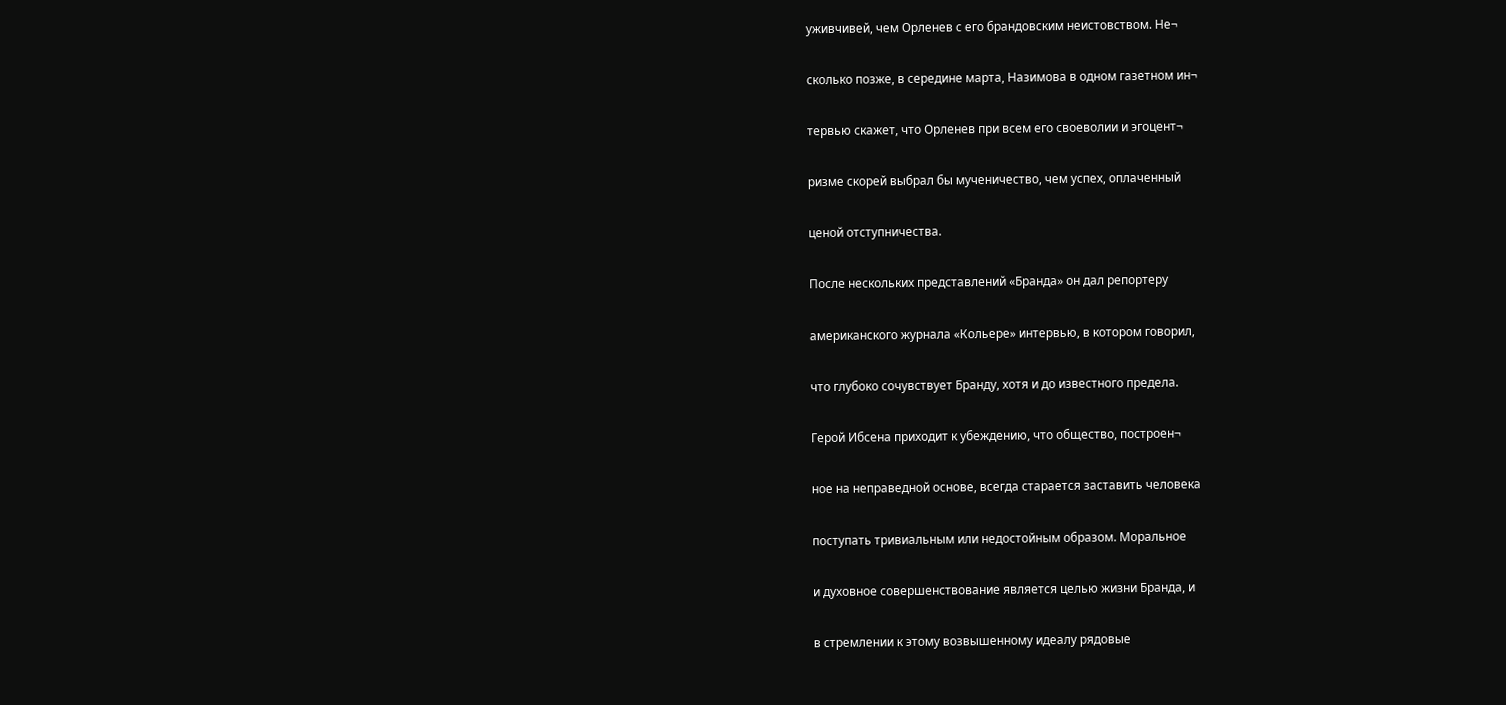уживчивей, чем Орленев с его брандовским неистовством. Не¬

сколько позже, в середине марта, Назимова в одном газетном ин¬

тервью скажет, что Орленев при всем его своеволии и эгоцент¬

ризме скорей выбрал бы мученичество, чем успех, оплаченный

ценой отступничества.

После нескольких представлений «Бранда» он дал репортеру

американского журнала «Кольере» интервью, в котором говорил,

что глубоко сочувствует Бранду, хотя и до известного предела.

Герой Ибсена приходит к убеждению, что общество, построен¬

ное на неправедной основе, всегда старается заставить человека

поступать тривиальным или недостойным образом. Моральное

и духовное совершенствование является целью жизни Бранда, и

в стремлении к этому возвышенному идеалу рядовые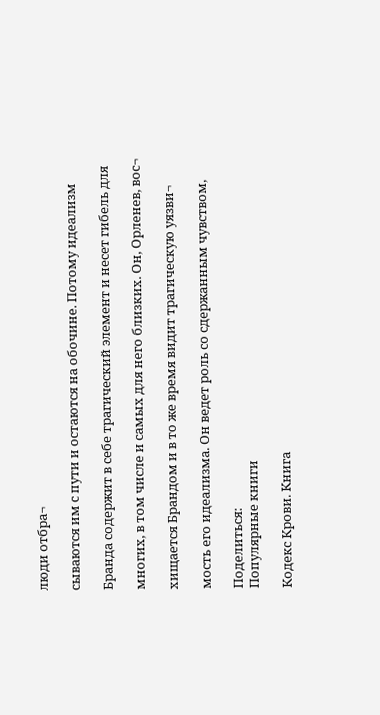люди отбра¬

сываются им с пути и остаются на обочине. Потому идеализм

Бранда содержит в себе трагический элемент и несет гибель для

многих, в том числе и самых для него близких. Он, Орленев, вос¬

хищается Брандом и в то же время видит трагическую уязви¬

мость его идеализма. Он ведет роль со сдержанным чувством,

Поделиться:
Популярные книги

Кодекс Крови. Книга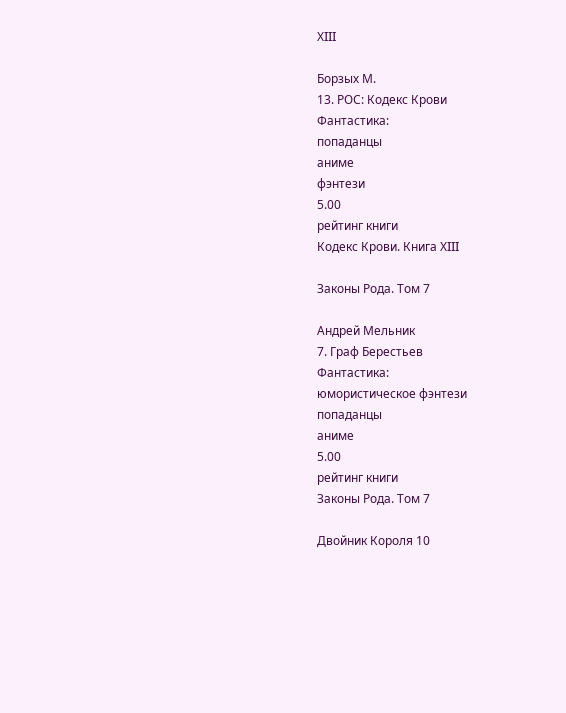ХIII

Борзых М.
13. РОС: Кодекс Крови
Фантастика:
попаданцы
аниме
фэнтези
5.00
рейтинг книги
Кодекс Крови. Книга ХIII

Законы Рода. Том 7

Андрей Мельник
7. Граф Берестьев
Фантастика:
юмористическое фэнтези
попаданцы
аниме
5.00
рейтинг книги
Законы Рода. Том 7

Двойник Короля 10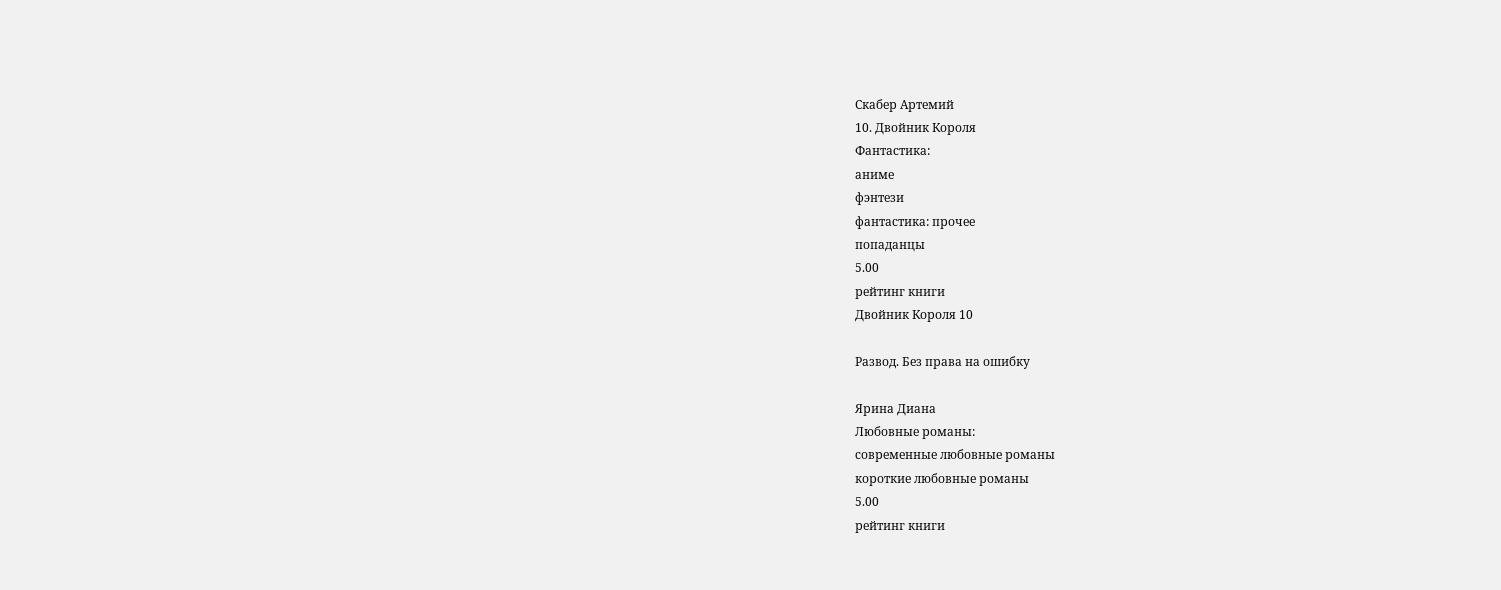Скабер Артемий
10. Двойник Короля
Фантастика:
аниме
фэнтези
фантастика: прочее
попаданцы
5.00
рейтинг книги
Двойник Короля 10

Развод. Без права на ошибку

Ярина Диана
Любовные романы:
современные любовные романы
короткие любовные романы
5.00
рейтинг книги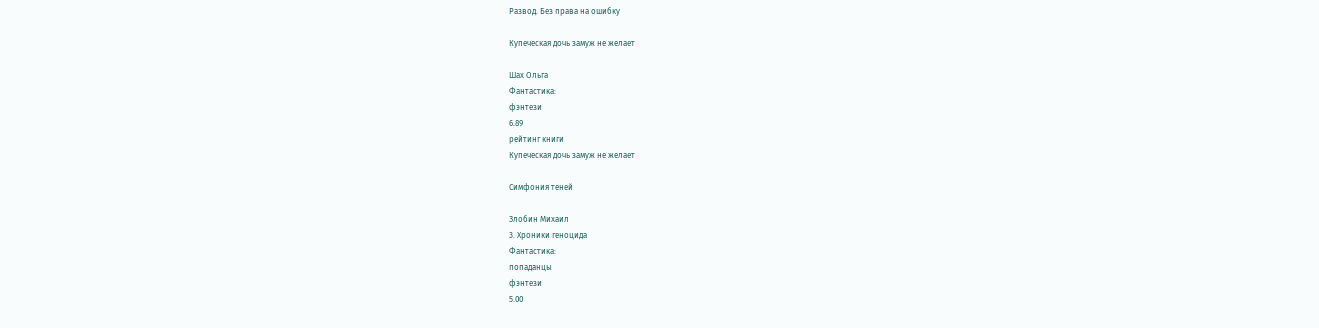Развод. Без права на ошибку

Купеческая дочь замуж не желает

Шах Ольга
Фантастика:
фэнтези
6.89
рейтинг книги
Купеческая дочь замуж не желает

Симфония теней

Злобин Михаил
3. Хроники геноцида
Фантастика:
попаданцы
фэнтези
5.00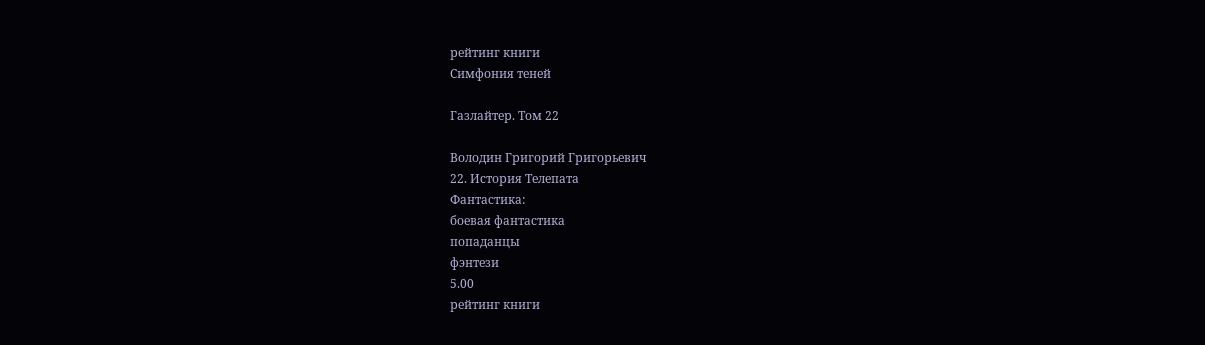рейтинг книги
Симфония теней

Газлайтер. Том 22

Володин Григорий Григорьевич
22. История Телепата
Фантастика:
боевая фантастика
попаданцы
фэнтези
5.00
рейтинг книги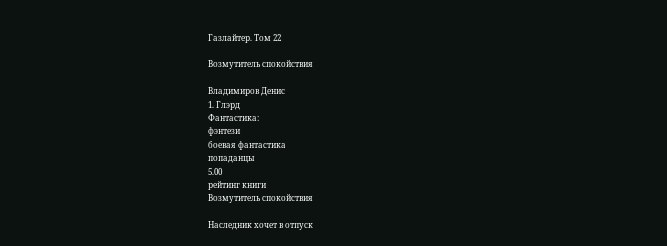Газлайтер. Том 22

Возмутитель спокойствия

Владимиров Денис
1. Глэрд
Фантастика:
фэнтези
боевая фантастика
попаданцы
5.00
рейтинг книги
Возмутитель спокойствия

Наследник хочет в отпуск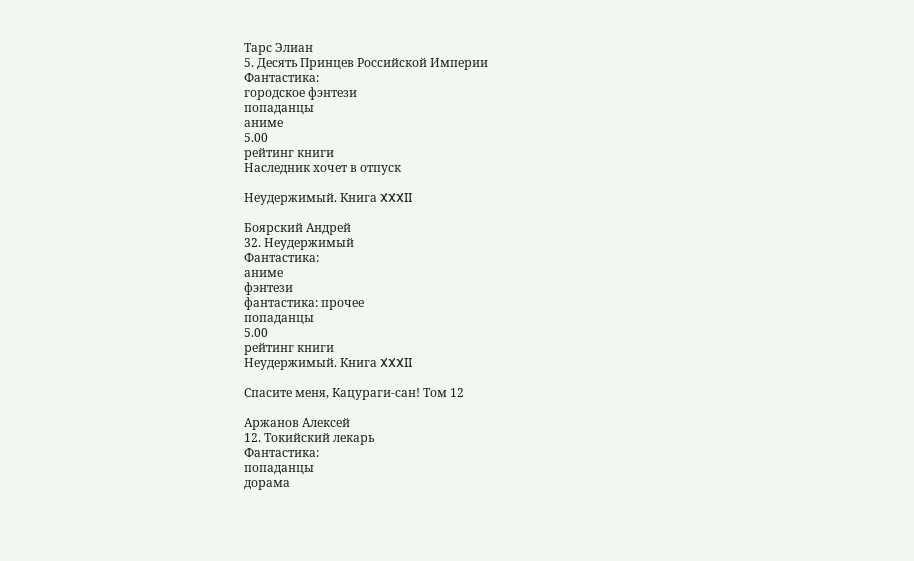Тарс Элиан
5. Десять Принцев Российской Империи
Фантастика:
городское фэнтези
попаданцы
аниме
5.00
рейтинг книги
Наследник хочет в отпуск

Неудержимый. Книга XXXII

Боярский Андрей
32. Неудержимый
Фантастика:
аниме
фэнтези
фантастика: прочее
попаданцы
5.00
рейтинг книги
Неудержимый. Книга XXXII

Спасите меня, Кацураги-сан! Том 12

Аржанов Алексей
12. Токийский лекарь
Фантастика:
попаданцы
дорама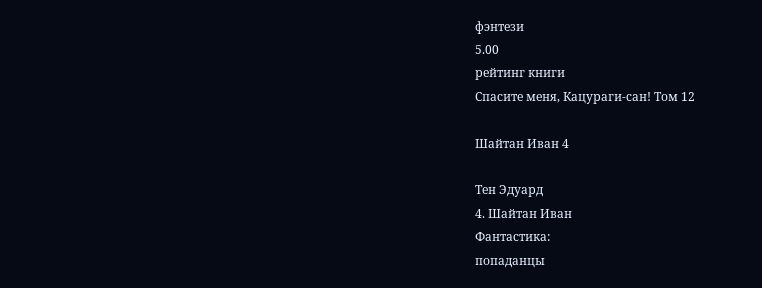фэнтези
5.00
рейтинг книги
Спасите меня, Кацураги-сан! Том 12

Шайтан Иван 4

Тен Эдуард
4. Шайтан Иван
Фантастика:
попаданцы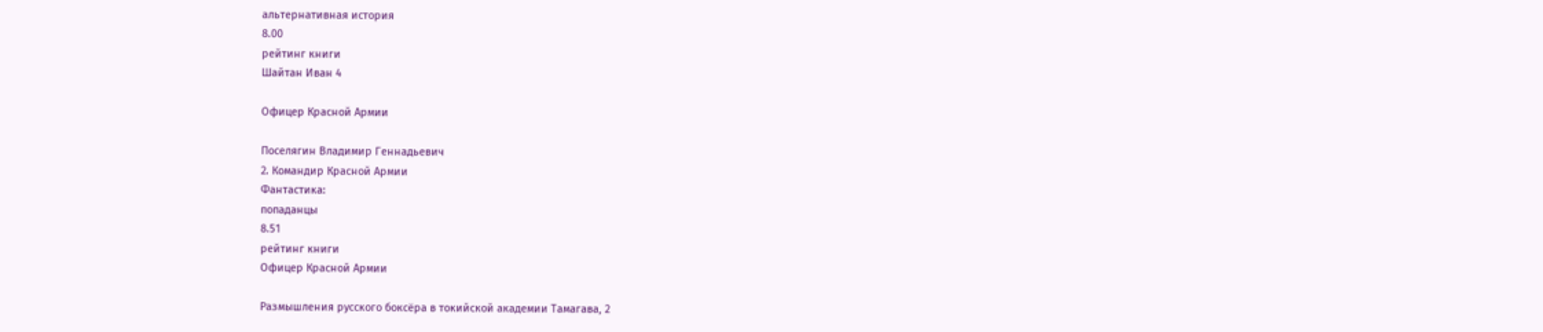альтернативная история
8.00
рейтинг книги
Шайтан Иван 4

Офицер Красной Армии

Поселягин Владимир Геннадьевич
2. Командир Красной Армии
Фантастика:
попаданцы
8.51
рейтинг книги
Офицер Красной Армии

Размышления русского боксёра в токийской академии Тамагава, 2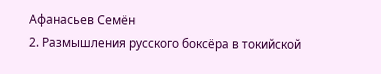Афанасьев Семён
2. Размышления русского боксёра в токийской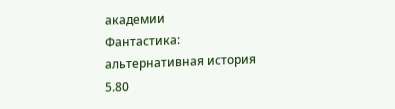академии
Фантастика:
альтернативная история
5.80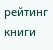рейтинг книги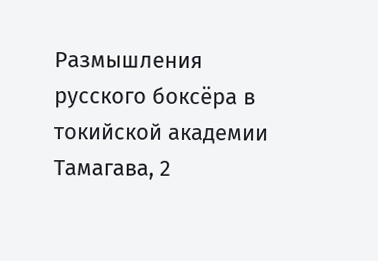Размышления русского боксёра в токийской академии Тамагава, 2